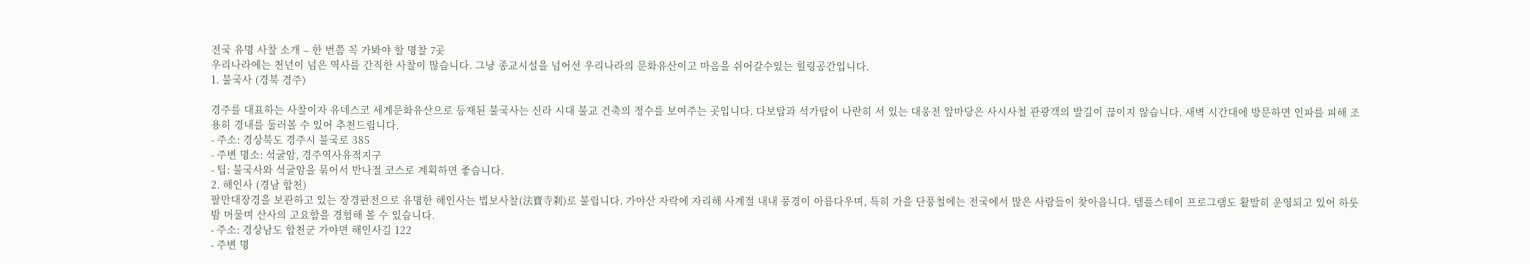전국 유명 사찰 소개 – 한 번쯤 꼭 가봐야 할 명찰 7곳
우리나라에는 천년이 넘은 역사를 간직한 사찰이 많습니다. 그냥 종교시설을 넘어선 우리나라의 문화유산이고 마음을 쉬어갈수있는 힐링공간입니다.
1. 불국사 (경북 경주)

경주를 대표하는 사찰이자 유네스코 세계문화유산으로 등재된 불국사는 신라 시대 불교 건축의 정수를 보여주는 곳입니다. 다보탑과 석가탑이 나란히 서 있는 대웅전 앞마당은 사시사철 관광객의 발길이 끊이지 않습니다. 새벽 시간대에 방문하면 인파를 피해 조용히 경내를 둘러볼 수 있어 추천드립니다.
- 주소: 경상북도 경주시 불국로 385
- 주변 명소: 석굴암, 경주역사유적지구
- 팁: 불국사와 석굴암을 묶어서 반나절 코스로 계획하면 좋습니다.
2. 해인사 (경남 합천)
팔만대장경을 보관하고 있는 장경판전으로 유명한 해인사는 법보사찰(法寶寺刹)로 불립니다. 가야산 자락에 자리해 사계절 내내 풍경이 아름다우며, 특히 가을 단풍철에는 전국에서 많은 사람들이 찾아옵니다. 템플스테이 프로그램도 활발히 운영되고 있어 하룻밤 머물며 산사의 고요함을 경험해 볼 수 있습니다.
- 주소: 경상남도 합천군 가야면 해인사길 122
- 주변 명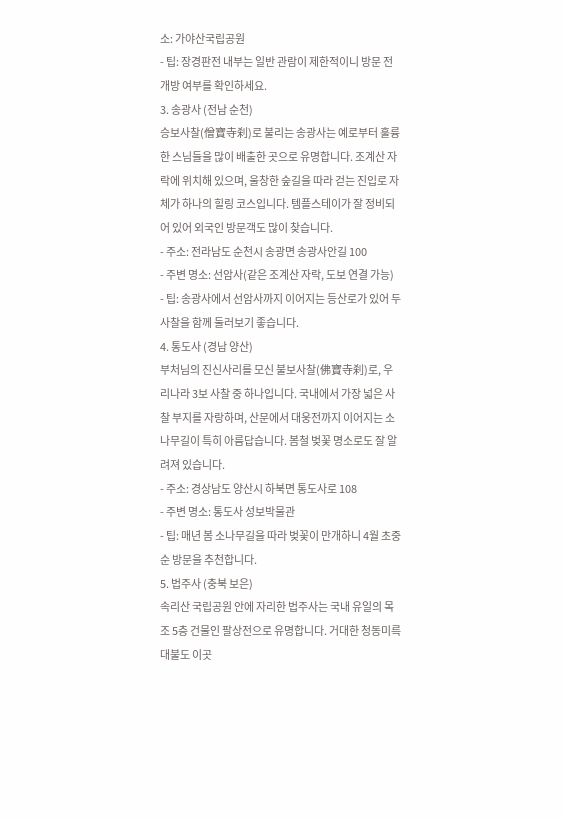소: 가야산국립공원
- 팁: 장경판전 내부는 일반 관람이 제한적이니 방문 전 개방 여부를 확인하세요.
3. 송광사 (전남 순천)
승보사찰(僧寶寺刹)로 불리는 송광사는 예로부터 훌륭한 스님들을 많이 배출한 곳으로 유명합니다. 조계산 자락에 위치해 있으며, 울창한 숲길을 따라 걷는 진입로 자체가 하나의 힐링 코스입니다. 템플스테이가 잘 정비되어 있어 외국인 방문객도 많이 찾습니다.
- 주소: 전라남도 순천시 송광면 송광사안길 100
- 주변 명소: 선암사(같은 조계산 자락, 도보 연결 가능)
- 팁: 송광사에서 선암사까지 이어지는 등산로가 있어 두 사찰을 함께 둘러보기 좋습니다.
4. 통도사 (경남 양산)
부처님의 진신사리를 모신 불보사찰(佛寶寺刹)로, 우리나라 3보 사찰 중 하나입니다. 국내에서 가장 넓은 사찰 부지를 자랑하며, 산문에서 대웅전까지 이어지는 소나무길이 특히 아름답습니다. 봄철 벚꽃 명소로도 잘 알려져 있습니다.
- 주소: 경상남도 양산시 하북면 통도사로 108
- 주변 명소: 통도사 성보박물관
- 팁: 매년 봄 소나무길을 따라 벚꽃이 만개하니 4월 초중순 방문을 추천합니다.
5. 법주사 (충북 보은)
속리산 국립공원 안에 자리한 법주사는 국내 유일의 목조 5층 건물인 팔상전으로 유명합니다. 거대한 청동미륵대불도 이곳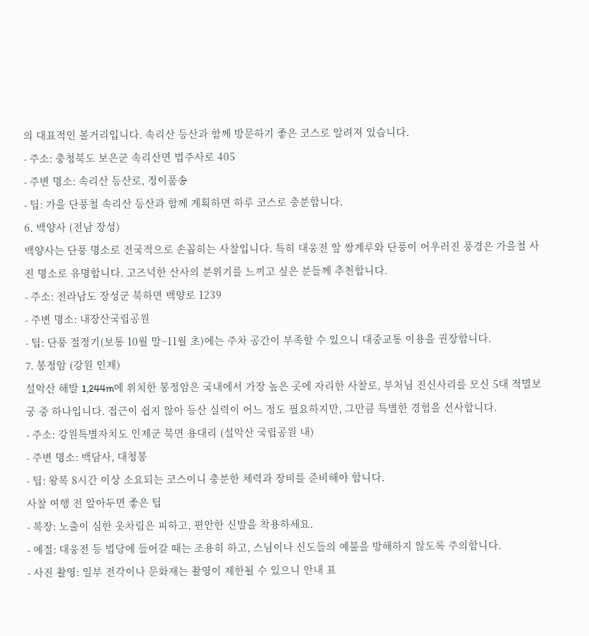의 대표적인 볼거리입니다. 속리산 등산과 함께 방문하기 좋은 코스로 알려져 있습니다.
- 주소: 충청북도 보은군 속리산면 법주사로 405
- 주변 명소: 속리산 등산로, 정이품송
- 팁: 가을 단풍철 속리산 등산과 함께 계획하면 하루 코스로 충분합니다.
6. 백양사 (전남 장성)
백양사는 단풍 명소로 전국적으로 손꼽히는 사찰입니다. 특히 대웅전 앞 쌍계루와 단풍이 어우러진 풍경은 가을철 사진 명소로 유명합니다. 고즈넉한 산사의 분위기를 느끼고 싶은 분들께 추천합니다.
- 주소: 전라남도 장성군 북하면 백양로 1239
- 주변 명소: 내장산국립공원
- 팁: 단풍 절정기(보통 10월 말~11월 초)에는 주차 공간이 부족할 수 있으니 대중교통 이용을 권장합니다.
7. 봉정암 (강원 인제)
설악산 해발 1,244m에 위치한 봉정암은 국내에서 가장 높은 곳에 자리한 사찰로, 부처님 진신사리를 모신 5대 적멸보궁 중 하나입니다. 접근이 쉽지 않아 등산 실력이 어느 정도 필요하지만, 그만큼 특별한 경험을 선사합니다.
- 주소: 강원특별자치도 인제군 북면 용대리 (설악산 국립공원 내)
- 주변 명소: 백담사, 대청봉
- 팁: 왕복 8시간 이상 소요되는 코스이니 충분한 체력과 장비를 준비해야 합니다.
사찰 여행 전 알아두면 좋은 팁
- 복장: 노출이 심한 옷차림은 피하고, 편안한 신발을 착용하세요.
- 예절: 대웅전 등 법당에 들어갈 때는 조용히 하고, 스님이나 신도들의 예불을 방해하지 않도록 주의합니다.
- 사진 촬영: 일부 전각이나 문화재는 촬영이 제한될 수 있으니 안내 표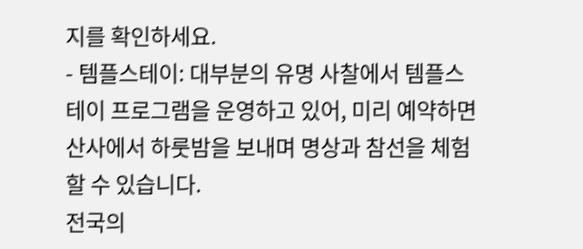지를 확인하세요.
- 템플스테이: 대부분의 유명 사찰에서 템플스테이 프로그램을 운영하고 있어, 미리 예약하면 산사에서 하룻밤을 보내며 명상과 참선을 체험할 수 있습니다.
전국의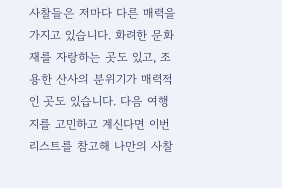사찰들은 저마다 다른 매력을 가지고 있습니다. 화려한 문화재를 자랑하는 곳도 있고, 조용한 산사의 분위기가 매력적인 곳도 있습니다. 다음 여행지를 고민하고 계신다면 이번 리스트를 참고해 나만의 사찰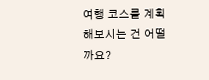여행 코스를 계획해보시는 건 어떨까요?